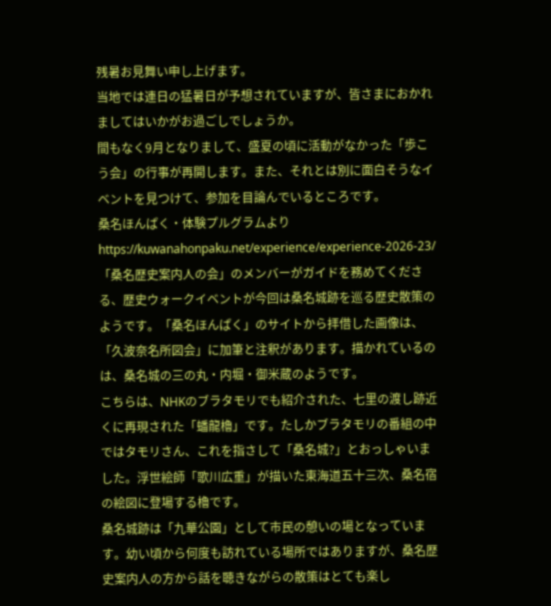残暑お見舞い申し上げます。
当地では連日の猛暑日が予想されていますが、皆さまにおかれましてはいかがお過ごしでしょうか。
間もなく9月となりまして、盛夏の頃に活動がなかった「歩こう会」の行事が再開します。また、それとは別に面白そうなイベントを見つけて、参加を目論んでいるところです。
桑名ほんぱく・体験プルグラムより
https://kuwanahonpaku.net/experience/experience-2026-23/
「桑名歴史案内人の会」のメンバーがガイドを務めてくださる、歴史ウォークイベントが今回は桑名城跡を巡る歴史散策のようです。「桑名ほんぱく」のサイトから拝借した画像は、「久波奈名所図会」に加筆と注釈があります。描かれているのは、桑名城の三の丸・内堀・御米蔵のようです。
こちらは、NHKのブラタモリでも紹介された、七里の渡し跡近くに再現された「蟠龍櫓」です。たしかブラタモリの番組の中ではタモリさん、これを指さして「桑名城?」とおっしゃいました。浮世絵師「歌川広重」が描いた東海道五十三次、桑名宿の絵図に登場する櫓です。
桑名城跡は「九華公園」として市民の憩いの場となっています。幼い頃から何度も訪れている場所ではありますが、桑名歴史案内人の方から話を聴きながらの散策はとても楽し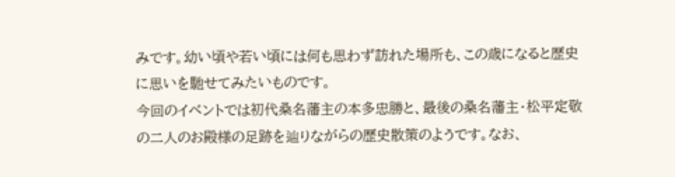みです。幼い頃や若い頃には何も思わず訪れた場所も、この歳になると歴史に思いを馳せてみたいものです。
今回のイベントでは初代桑名藩主の本多忠勝と、最後の桑名藩主・松平定敬の二人のお殿様の足跡を辿りながらの歴史散策のようです。なお、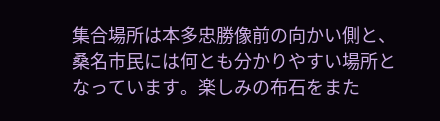集合場所は本多忠勝像前の向かい側と、桑名市民には何とも分かりやすい場所となっています。楽しみの布石をまた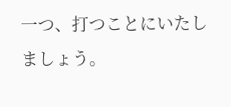一つ、打つことにいたしましょう。